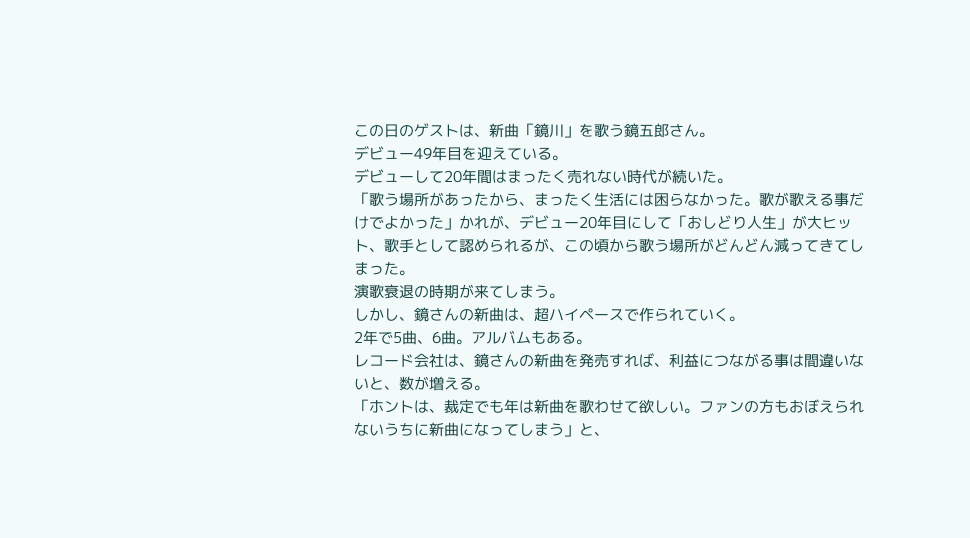この日のゲストは、新曲「鏡川」を歌う鏡五郎さん。
デビュー49年目を迎えている。
デビューして20年間はまったく売れない時代が続いた。
「歌う場所があったから、まったく生活には困らなかった。歌が歌える事だけでよかった」かれが、デビュー20年目にして「おしどり人生」が大ヒット、歌手として認められるが、この頃から歌う場所がどんどん減ってきてしまった。
演歌衰退の時期が来てしまう。
しかし、鏡さんの新曲は、超ハイペースで作られていく。
2年で5曲、6曲。アルバムもある。
レコード会社は、鏡さんの新曲を発売すれば、利益につながる事は間違いないと、数が増える。
「ホントは、裁定でも年は新曲を歌わせて欲しい。ファンの方もおぼえられないうちに新曲になってしまう」と、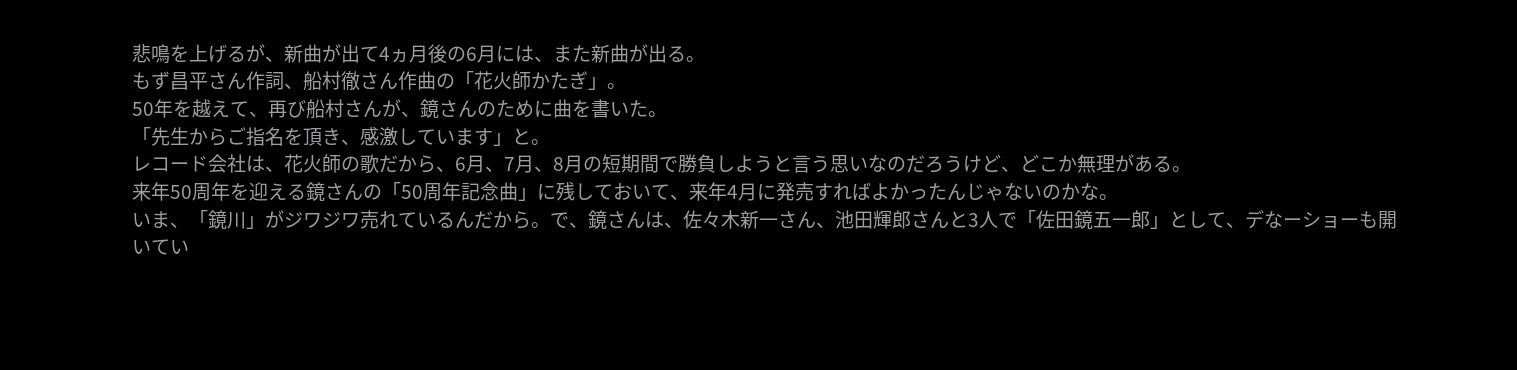悲鳴を上げるが、新曲が出て4ヵ月後の6月には、また新曲が出る。
もず昌平さん作詞、船村徹さん作曲の「花火師かたぎ」。
50年を越えて、再び船村さんが、鏡さんのために曲を書いた。
「先生からご指名を頂き、感激しています」と。
レコード会社は、花火師の歌だから、6月、7月、8月の短期間で勝負しようと言う思いなのだろうけど、どこか無理がある。
来年50周年を迎える鏡さんの「50周年記念曲」に残しておいて、来年4月に発売すればよかったんじゃないのかな。
いま、「鏡川」がジワジワ売れているんだから。で、鏡さんは、佐々木新一さん、池田輝郎さんと3人で「佐田鏡五一郎」として、デなーショーも開いてい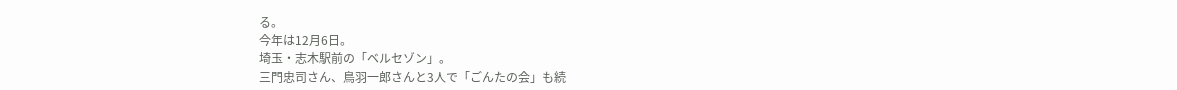る。
今年は12月6日。
埼玉・志木駅前の「ベルセゾン」。
三門忠司さん、鳥羽一郎さんと3人で「ごんたの会」も続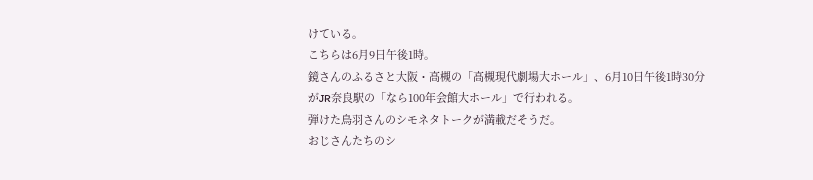けている。
こちらは6月9日午後1時。
鏡さんのふるさと大阪・高槻の「高槻現代劇場大ホール」、6月10日午後1時30分がJR奈良駅の「なら100年会館大ホール」で行われる。
弾けた鳥羽さんのシモネタトークが満載だそうだ。
おじさんたちのシ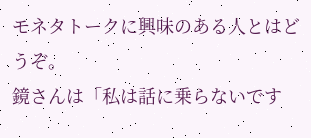モネタトークに興味のある人とはどうぞ。
鏡さんは「私は話に乗らないです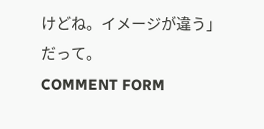けどね。イメージが違う」だって。
COMMENT FORM